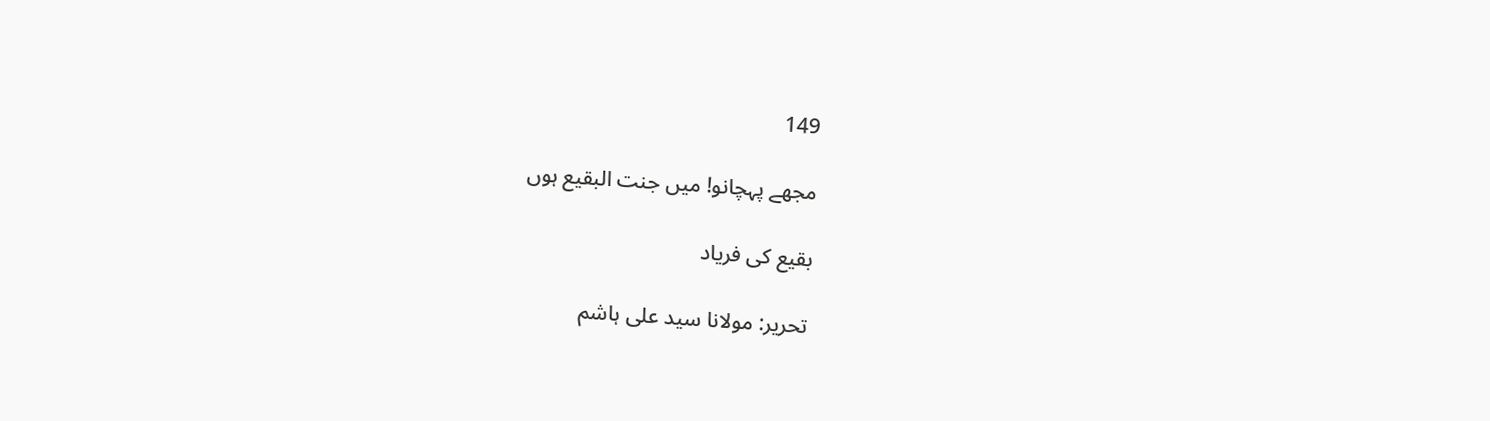149

مجھے پہچانو! میں جنت البقیع ہوں

بقیع کی فریاد

تحریر: مولانا سید علی ہاشم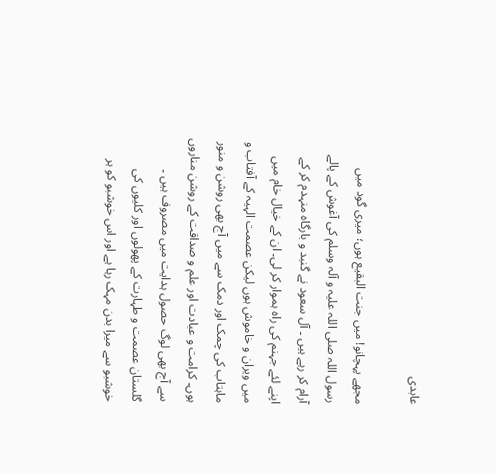عابدی

مجھے پہچانو! میں جنت البقیع ہوں؛ میری گود میں رسول اللہ صلی اللہ علیہ و آلہ وسلم کی آغوش کے پالے آرام کر رہے ہیں ۔ آل سعود نے گنبد و بارگاہ منہدم کر کے اپنے لئے جہنم کی راہ ہموار کر لی۔ ان کے خیال خام میں میں ویران و خاموش ہوں لیکن عصمت الہیہ کے آفتاب و ماہتاب کی چمک اور دمک سے میں آج بھی روشن و منور ہوں۔ کرامت و عبادت اور علم و صداقت کے روشن مناروں سے آج بھی لوگ حصول ہدایت میں مصروف ہیں ۔ گلستان عصمت و طہارت کے پھولوں اور کلیوں کی خوشبو سے میرا بدن مہک رہا ہے اور اس خوشبو کو ہر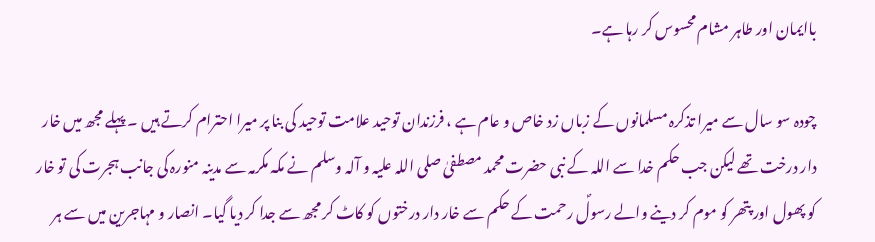باایمان اور طاہر مشام محسوس کر رہا ہے۔

چودہ سو سال سے میرا تذکرہ مسلمانوں کے زباں زد خاص و عام ہے ، فرزندان توحید علامت توحید کی بنا پر میرا احترام کرتے ہیں ۔ پہلے مجھ میں خار دار درخت تھے لیکن جب حکم خدا سے اللہ کے نبی حضرت محمد مصطفیٰ صلی اللہ علیہ و آلہ وسلم نے مکہ مکرمہ سے مدینہ منورہ کی جانب ہجرت کی تو خار کو پھول اور پتھر کو موم کر دینے والے رسولؐ رحمت کے حکم سے خار دار درختوں کو کاٹ کر مجھ سے جدا کر دیا گیا۔ انصار و مہاجرین میں سے ہر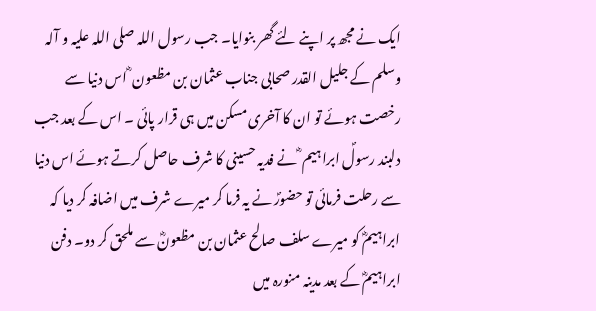ایک نے مجھ پر اپنے لئے گھر بنوایا۔ جب رسول اللہ صلی اللہ علیہ و آلہ وسلم کے جلیل القدر صحابی جناب عثمان بن مظعون ؓ اس دنیا سے رخصت ہوئے تو ان کا آخری مسکن میں ہی قرار پائی ۔ اس کے بعد جب دلبند رسولؐ ابراہیم ؓ نے فدیہ حسینی کا شرف حاصل کرتے ہوئے اس دنیا سے رحلت فرمائی تو حضورؐ نے یہ فرما کر میرے شرف میں اضافہ کر دیا کہ ابراہیمؓ کو میرے سلف صالح عثمان بن مظعونؓ سے ملحق کر دو۔ دفن ابراہیمؓ کے بعد مدینہ منورہ میں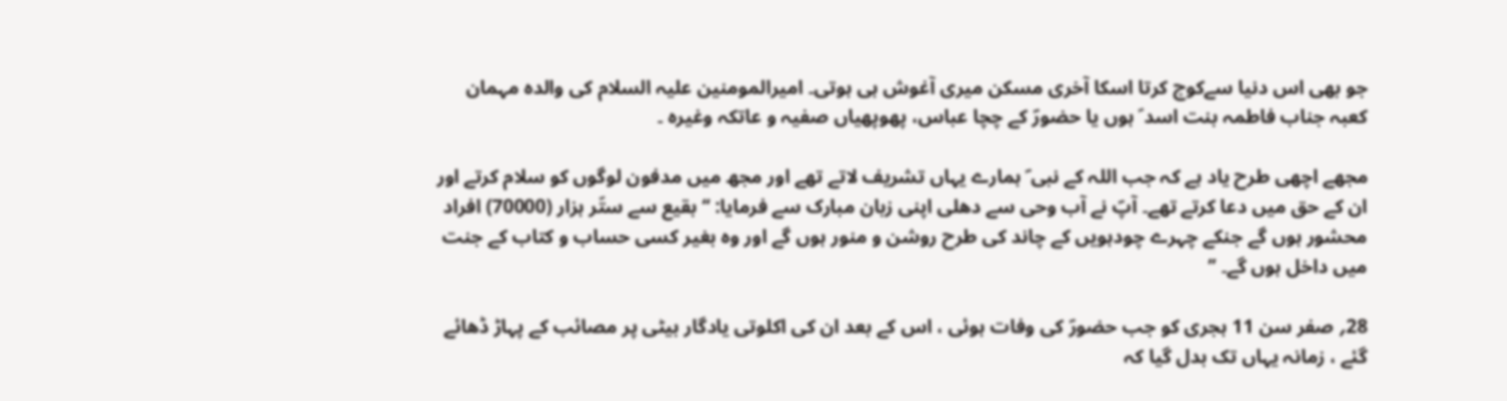جو بھی اس دنیا سےکوچ کرتا اسکا آخری مسکن میری آغوش ہی ہوتی۔ امیرالمومنین علیہ السلام کی والدہ مہمان کعبہ جناب فاطمہ بنت اسد ؑ ہوں یا حضورؐ کے چچا عباس، پھوپھیاں صفیہ و عاتکہ وغیرہ ۔

مجھے اچھی طرح یاد ہے کہ جب اللہ کے نبی ؐ ہمارے یہاں تشریف لاتے تھے اور مجھ میں مدفون لوگوں کو سلام کرتے اور ان کے حق میں دعا کرتے تھے۔ آپؐ نے آب وحی سے دھلی اپنی زبان مبارک سے فرمایا: ‘‘بقیع سے ستّر ہزار (70000) افراد محشور ہوں گے جنکے چہرے چودہویں کے چاند کی طرح روشن و منور ہوں گے اور وہ بغیر کسی حساب و کتاب کے جنت میں داخل ہوں گے۔ ’’

28؍ صفر سن 11 ہجری کو جب حضورؐ کی وفات ہوئی ، اس کے بعد ان کی اکلوتی یادگار بیٹی پر مصائب کے پہاڑ ڈھائے گئے ، زمانہ یہاں تک بدل گیا کہ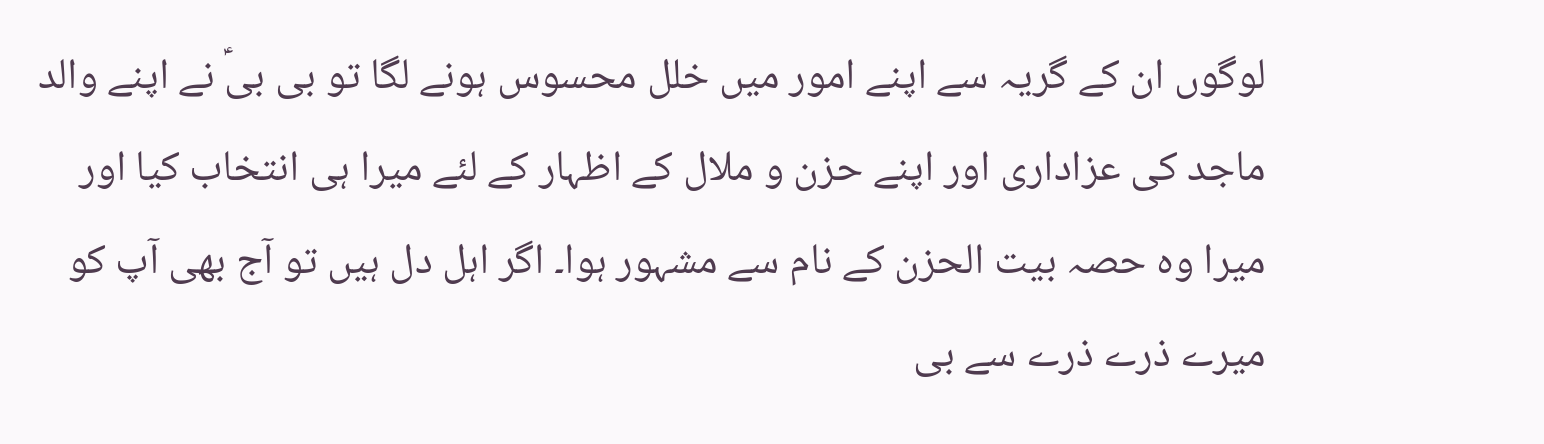لوگوں ان کے گریہ سے اپنے امور میں خلل محسوس ہونے لگا تو بی بیؑ نے اپنے والد ماجد کی عزاداری اور اپنے حزن و ملال کے اظہار کے لئے میرا ہی انتخاب کیا اور میرا وہ حصہ بیت الحزن کے نام سے مشہور ہوا۔ اگر اہل دل ہیں تو آج بھی آپ کو میرے ذرے ذرے سے بی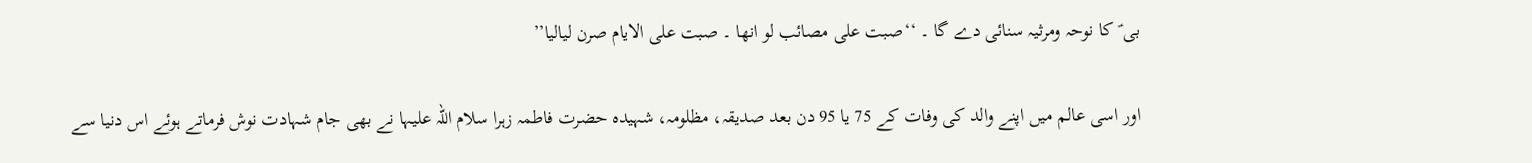بی ؑ کا نوحہ ومرثیہ سنائی دے گا ۔ ‘‘صبت علی مصائب لو انھا ۔ صبت علی الایام صرن لیالیا’’

اور اسی عالم میں اپنے والد کی وفات کے 75 یا 95 دن بعد صدیقہ، مظلومہ، شہیدہ حضرت فاطمہ زہرا سلام اللہ علیہا نے بھی جام شہادت نوش فرماتے ہوئے اس دنیا سے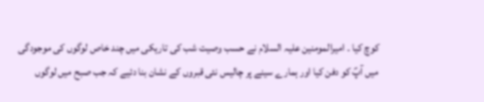کوچ کیا ۔ امیرالمومنین علیہ السلام نے حسب وصیت شب کی تاریکی میں چند خاص لوگوں کی موجودگی میں آپؑ کو دفن کیا اور ہمارے سینے پر چالیس نئی قبروں کے نشان بنا دئیے کہ جب صبح میں لوگوں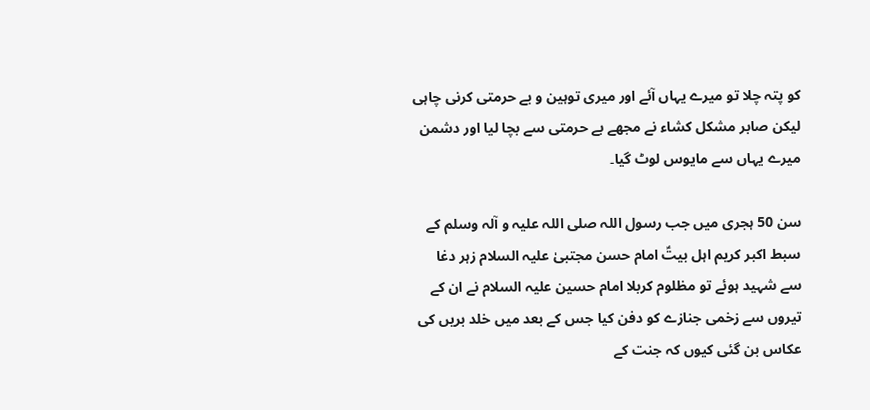کو پتہ چلا تو میرے یہاں آئے اور میری توہین و بے حرمتی کرنی چاہی لیکن صابر مشکل کشاء نے مجھے بے حرمتی سے بچا لیا اور دشمن میرے یہاں سے مایوس لوٹ گیا۔

سن 50 ہجری میں جب رسول اللہ صلی اللہ علیہ و آلہ وسلم کے سبط اکبر کریم اہل بیتؑ امام حسن مجتبیٰ علیہ السلام زہر دغا سے شہید ہوئے تو مظلوم کربلا امام حسین علیہ السلام نے ان کے تیروں سے زخمی جنازے کو دفن کیا جس کے بعد میں خلد بریں کی عکاس بن گئی کیوں کہ جنت کے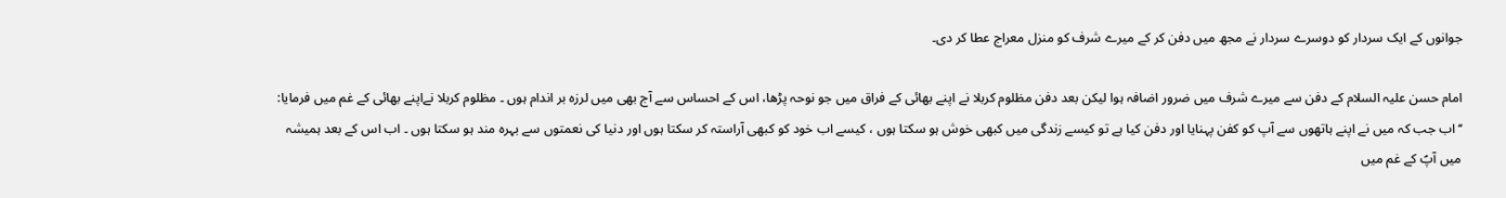جوانوں کے ایک سردار کو دوسرے سردار نے مجھ میں دفن کر کے میرے شرف کو منزل معراج عطا کر دی۔

امام حسن علیہ السلام کے دفن سے میرے شرف میں ضرور اضافہ ہوا لیکن بعد دفن مظلوم کربلا نے اپنے بھائی کے فراق میں جو نوحہ پڑھا، اس کے احساس سے آج بھی میں لرزہ بر اندام ہوں ۔ مظلوم کربلا نےاپنے بھائی کے غم میں فرمایا: ‘‘اب جب کہ میں نے اپنے ہاتھوں سے آپ کو کفن پہنایا اور دفن کیا ہے تو کیسے زندگی میں کبھی خوش ہو سکتا ہوں ، کیسے اب خود کو کبھی آراستہ کر سکتا ہوں اور دنیا کی نعمتوں سے بہرہ مند ہو سکتا ہوں ۔ اب اس کے بعد ہمیشہ میں آپؑ کے غم میں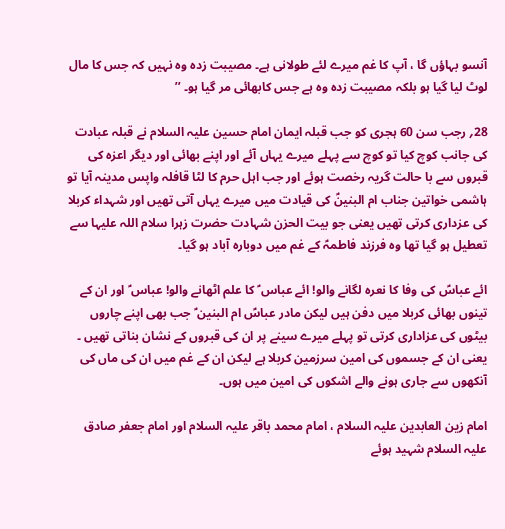آنسو بہاؤں گا ، آپ کا غم میرے لئے طولانی ہے۔ مصیبت زدہ وہ نہیں کہ جس کا مال لوٹ لیا گیا ہو بلکہ مصیبت زدہ وہ ہے جس کابھائی مر گیا ہو۔ ’’

28؍ رجب سن 60 ہجری کو جب قبلہ ایمان امام حسین علیہ السلام نے قبلہ عبادت کی جانب کوچ کیا تو کوچ سے پہلے میرے یہاں آئے اور اپنے بھائی اور دیگر اعزہ کی قبروں سے با حالت گریہ رخصت ہوئے اور جب اہل حرم کا لٹا قافلہ واپس مدینہ آیا تو ہاشمی خواتین جناب ام البنینؑ کی قیادت میں میرے یہاں آتی تھیں اور شہداء کربلا کی عزداری کرتی تھیں یعنی جو بیت الحزن شہادت حضرت زہرا سلام اللہ علیہا سے تعطیل ہو گیا تھا وہ فرزند فاطمہؑ کے غم میں دوبارہ آباد ہو گیا۔

ائے عباسؑ کی وفا کا نعرہ لگانے والو! ائے عباس ؑ کا علم اٹھانے والو! عباس ؑ اور ان کے تینوں بھائی کربلا میں دفن ہیں لیکن مادر عباسؑ ام البنین ؑ جب بھی اپنے چاروں بیٹوں کی عزاداری کرتی تو پہلے میرے سینے پر ان کی قبروں کے نشان بناتی تھیں ۔ یعنی ان کے جسموں کی امین سرزمین کربلا ہے لیکن ان کے غم میں ان کی ماں کی آنکھوں سے جاری ہونے والے اشکوں کی امین میں ہوں۔

امام زین العابدین علیہ السلام ، امام محمد باقر علیہ السلام اور امام جعفر صادق علیہ السلام شہید ہوئے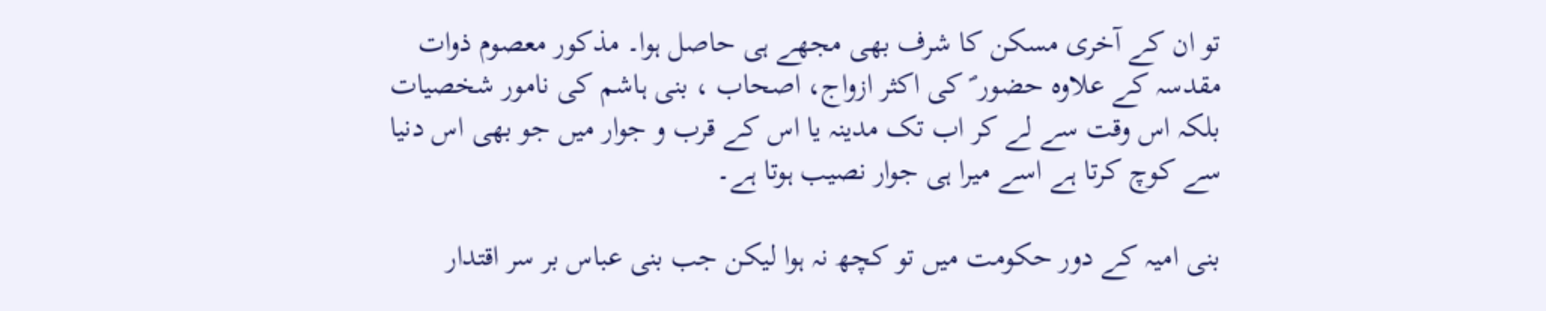تو ان کے آخری مسکن کا شرف بھی مجھے ہی حاصل ہوا۔ مذکور معصوم ذوات مقدسہ کے علاوہ حضور ؐ کی اکثر ازواج، اصحاب ، بنی ہاشم کی نامور شخصیات بلکہ اس وقت سے لے کر اب تک مدینہ یا اس کے قرب و جوار میں جو بھی اس دنیا سے کوچ کرتا ہے اسے میرا ہی جوار نصیب ہوتا ہے۔

بنی امیہ کے دور حکومت میں تو کچھ نہ ہوا لیکن جب بنی عباس بر سر اقتدار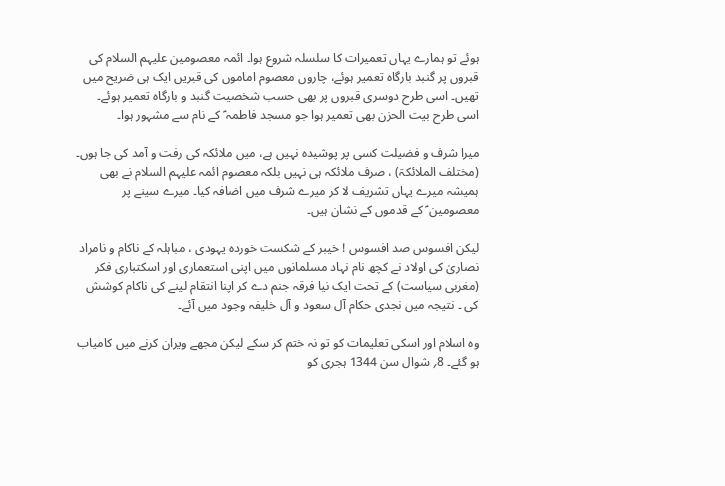ہوئے تو ہمارے یہاں تعمیرات کا سلسلہ شروع ہوا۔ ائمہ معصومین علیہم السلام کی قبروں پر گنبد بارگاہ تعمیر ہوئے، چاروں معصوم اماموں کی قبریں ایک ہی ضریح میں تھیں۔ اسی طرح دوسری قبروں پر بھی حسب شخصیت گنبد و بارگاہ تعمیر ہوئے۔ اسی طرح بیت الحزن بھی تعمیر ہوا جو مسجد فاطمہ ؑ کے نام سے مشہور ہوا۔

میرا شرف و فضیلت کسی پر پوشیدہ نہیں ہے، میں ملائکہ کی رفت و آمد کی جا ہوں۔ (مختلف الملائکۃ) ، صرف ملائکہ ہی نہیں بلکہ معصوم ائمہ علیہم السلام نے بھی ہمیشہ میرے یہاں تشریف لا کر میرے شرف میں اضافہ کیا۔ میرے سینے پر معصومین ؑ کے قدموں کے نشان ہیں۔

لیکن افسوس صد افسوس ! خیبر کے شکست خوردہ یہودی ، مباہلہ کے ناکام و نامراد نصاریٰ کی اولاد نے کچھ نام نہاد مسلمانوں میں اپنی استعماری اور اسکتباری فکر (مغربی سیاست) کے تحت ایک نیا فرقہ جنم دے کر اپنا انتقام لینے کی ناکام کوشش کی ۔ نتیجہ میں نجدی حکام آل سعود و آل خلیفہ وجود میں آئے۔

وہ اسلام اور اسکی تعلیمات کو تو نہ ختم کر سکے لیکن مجھے ویران کرنے میں کامیاب ہو گئے۔ 8؍ شوال سن 1344 ہجری کو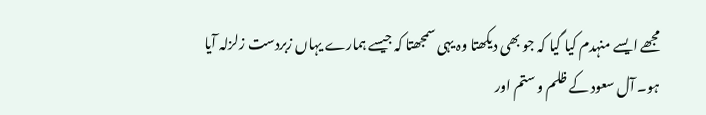مجھے ایسے منہدم کیا گیا کہ جو بھی دیکھتا وہ یہی سمجھتا کہ جیسے ہمارے یہاں زبردست زلزلہ آیا ہو۔ آل سعود کے ظلم و ستم اور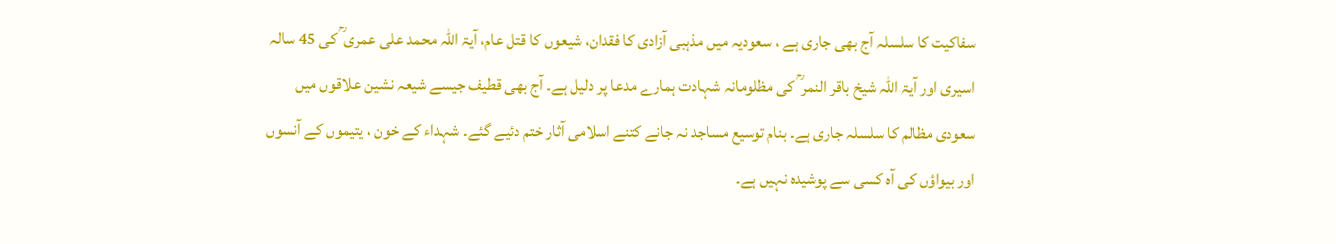سفاکیت کا سلسلہ آج بھی جاری ہے ، سعودیہ میں مذہبی آزادی کا فقدان، شیعوں کا قتل عام، آیۃ اللہ محمد علی عمری ؒ کی 45 سالہ اسیری اور آیۃ اللہ شیخ باقر النمر ؒ کی مظلومانہ شہادت ہمارے مدعا پر دلیل ہے۔ آج بھی قطیف جیسے شیعہ نشین علاقوں میں سعودی مظالم کا سلسلہ جاری ہے۔ بنام توسیع مساجد نہ جانے کتنے اسلامی آثار ختم دئیے گئے۔ شہداء کے خون ، یتیموں کے آنسوں اور بیواؤں کی آہ کسی سے پوشیدہ نہیں ہے۔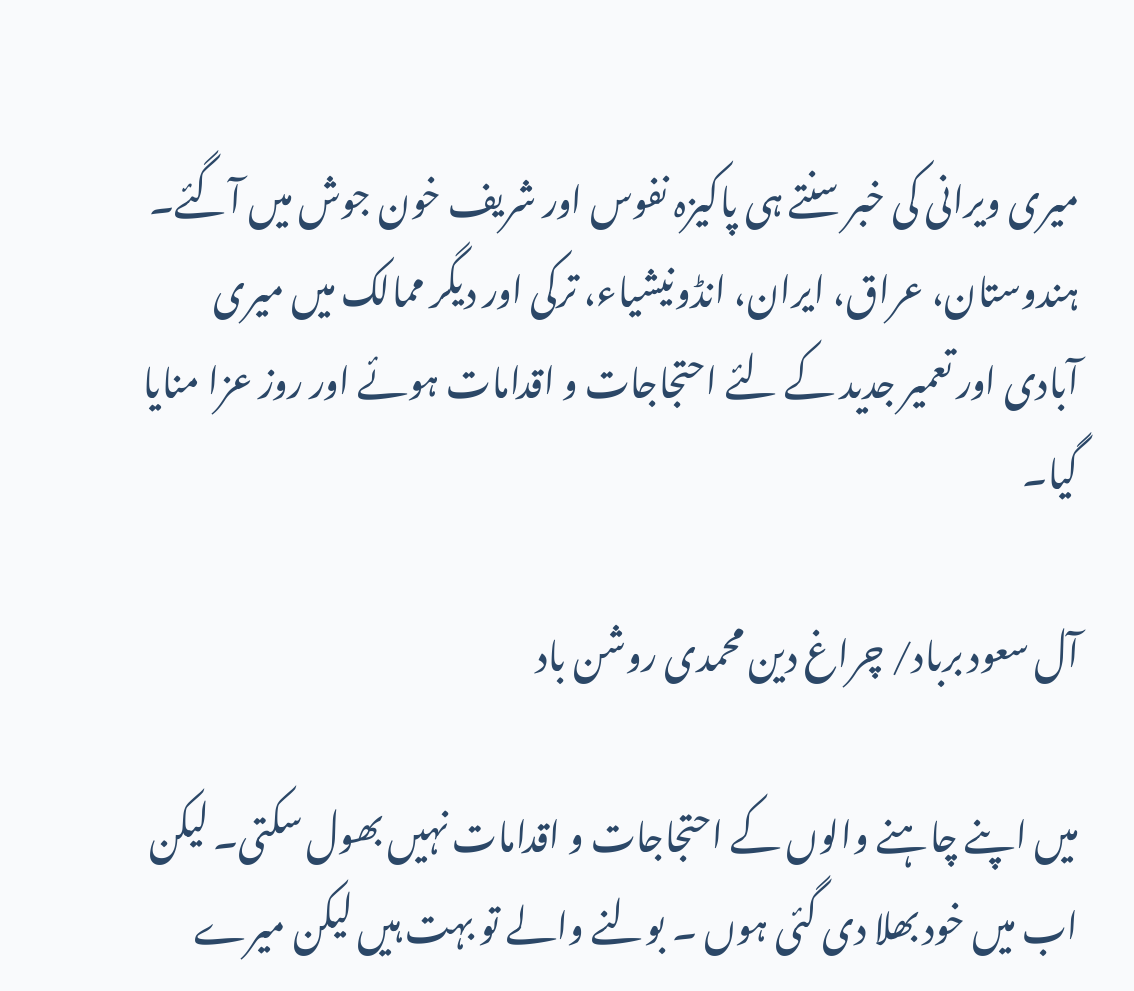میری ویرانی کی خبر سنتے ہی پاکیزہ نفوس اور شریف خون جوش میں آگئے۔ ہندوستان، عراق، ایران، انڈونیشیاء، ترکی اور دیگر ممالک میں میری آبادی اور تعمیر جدید کے لئے احتجاجات و اقدامات ہوئے اور روز عزا منایا گیا۔

آل سعود برباد/ چراغ دین محمدی روشن باد

میں اپنے چاہنے والوں کے احتجاجات و اقدامات نہیں بھول سکتی۔ لیکن اب میں خود بھلا دی گئی ہوں ۔ بولنے والے تو بہت ہیں لیکن میرے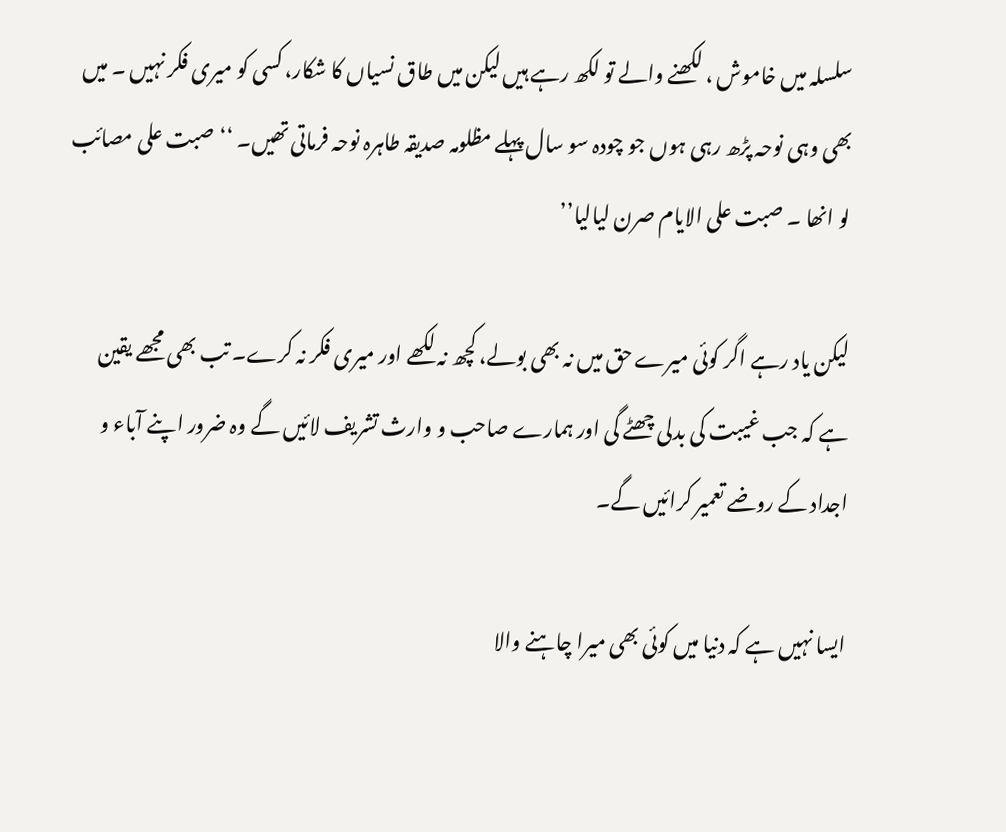سلسلہ میں خاموش ، لکھنے والے تو لکھ رہے ہیں لیکن میں طاق نسیاں کا شکار، کسی کو میری فکر نہیں ۔ میں بھی وہی نوحہ پڑھ رہی ہوں جو چودہ سو سال پہلے مظلومہ صدیقہ طاہرہ نوحہ فرماتی تھیں۔ ‘‘صبت علی مصائب لو انھا ۔ صبت علی الایام صرن لیالیا’’

لیکن یاد رہے اگر کوئی میرے حق میں نہ بھی بولے، کچھ نہ لکھے اور میری فکر نہ کرے۔ تب بھی مجھے یقین ہے کہ جب غیبت کی بدلی چھٹے گی اور ہمارے صاحب و وارث تشریف لائیں گے وہ ضرور اپنے آباء و اجداد کے روضے تعمیر کرائیں گے۔

ایسا نہیں ہے کہ دنیا میں کوئی بھی میرا چاہنے والا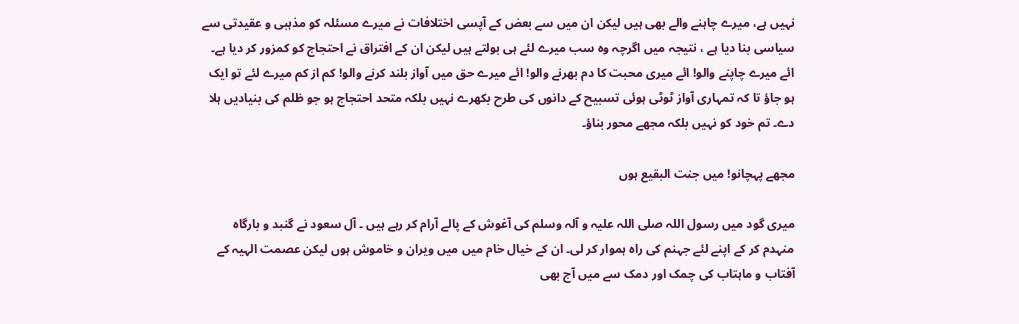نہیں ہے، میرے چاہنے والے بھی ہیں لیکن ان میں سے بعض کے آپسی اختلافات نے میرے مسئلہ کو مذہبی و عقیدتی سے سیاسی بنا دیا ہے ، نتیجہ میں اگرچہ وہ سب میرے لئے ہی بولتے ہیں لیکن ان کے افتراق نے احتجاج کو کمزور کر دیا ہے۔ ائے میرے چاپنے والو! ائے میری محبت کا دم بھرنے والو! ائے میرے حق میں آواز بلند کرنے والو! کم از کم میرے لئے تو ایک ہو جاؤ تا کہ تمہاری آواز ٹوٹی ہوئی تسبیح کے دانوں کی طرح بکھرے نہیں بلکہ متحد احتجاج ہو جو ظلم کی بنیادیں ہلا دے۔ تم خود کو نہیں بلکہ مجھے محور بناؤ۔

مجھے پہچانو! میں جنت البقیع ہوں

میری گود میں رسول اللہ صلی اللہ علیہ و آلہ وسلم کی آغوش کے پالے آرام کر رہے ہیں ۔ آل سعود نے گنبد و بارگاہ منہدم کر کے اپنے لئے جہنم کی راہ ہموار کر لی۔ ان کے خیال خام میں میں ویران و خاموش ہوں لیکن عصمت الہیہ کے آفتاب و ماہتاب کی چمک اور دمک سے میں آج بھی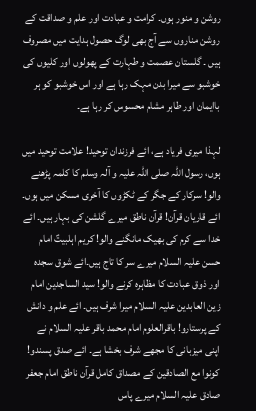روشن و منور ہوں۔ کرامت و عبادت اور علم و صداقت کے روشن مناروں سے آج بھی لوگ حصول ہدایت میں مصروف ہیں ۔ گلستان عصمت و طہارت کے پھولوں اور کلیوں کی خوشبو سے میرا بدن مہک رہا ہے اور اس خوشبو کو ہر باایمان اور طاہر مشام محسوس کر رہا ہے۔

لہذا میری فریاد ہے، ائے فرزندان توحید! علامت توحید میں ہوں، رسول اللہ صلی اللہ علیہ و آلہ وسلم کا کلمہ پڑھنے والو! سرکار کے جگر کے ٹکڑوں کا آخری مسکن میں ہوں۔ ائے قاریان قرآن! قرآن ناطق میرے گلشن کی بہار ہیں۔ ائے خدا سے کرم کی بھیک مانگنے والو! کریم اہلبیتؑ امام حسن علیہ السلام میرے سر کا تاج ہیں۔ائے شوق سجدہ اور ذوق عبادت کا مظاہرہ کرنے والو! سید الساجدین امام زین العابدین علیہ السلام میرا شرف ہیں۔ ائے علم و دانش کے پرستارو! باقرالعلوم امام محمد باقر علیہ السلام نے اپنی میزبانی کا مجھے شرف بخشا ہے۔ ائے صدق پسندو! کونوا مع الصادقین کے مصداق کامل قرآن ناطق امام جعفر صادق علیہ السلام میرے پاس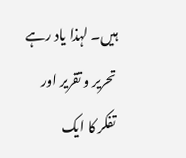ہیں۔ لہذا یاد رہے تحریر و تقریر اور تفکر کا ایک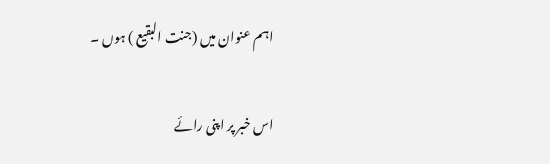اہم عنوان میں (جنت البقیع ) ہوں ۔

اس خبر پر اپنی رائے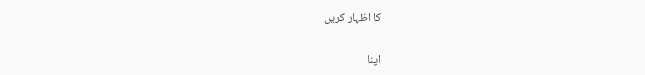کا اظہار کریں

اپنا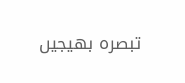تبصرہ بھیجیں